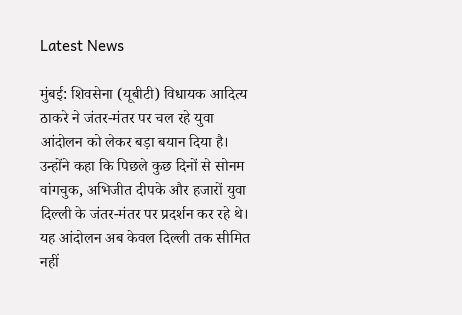Latest News

मुंबई: शिवसेना (यूबीटी) विधायक आदित्य ठाकरे ने जंतर-मंतर पर चल रहे युवा आंदोलन को लेकर बड़ा बयान दिया है। उन्होंने कहा कि पिछले कुछ दिनों से सोनम वांगचुक, अभिजीत दीपके और हजारों युवा दिल्ली के जंतर-मंतर पर प्रदर्शन कर रहे थे। यह आंदोलन अब केवल दिल्ली तक सीमित नहीं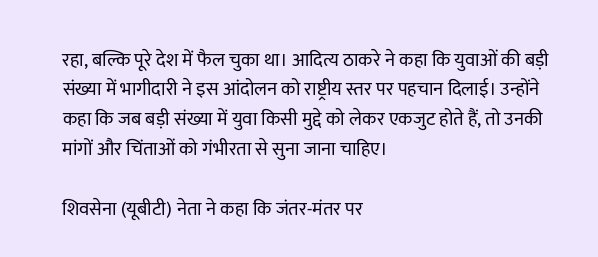रहा, बल्कि पूरे देश में फैल चुका था। आदित्य ठाकरे ने कहा कि युवाओं की बड़ी संख्या में भागीदारी ने इस आंदोलन को राष्ट्रीय स्तर पर पहचान दिलाई। उन्होंने कहा कि जब बड़ी संख्या में युवा किसी मुद्दे को लेकर एकजुट होते हैं, तो उनकी मांगों और चिंताओं को गंभीरता से सुना जाना चाहिए।

शिवसेना (यूबीटी) नेता ने कहा कि जंतर-मंतर पर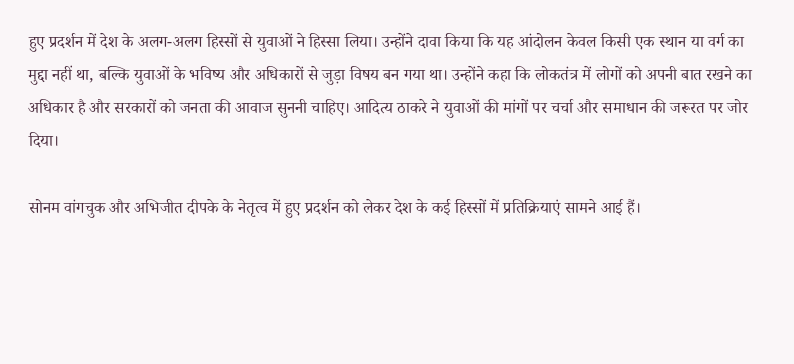हुए प्रदर्शन में देश के अलग-अलग हिस्सों से युवाओं ने हिस्सा लिया। उन्होंने दावा किया कि यह आंदोलन केवल किसी एक स्थान या वर्ग का मुद्दा नहीं था, बल्कि युवाओं के भविष्य और अधिकारों से जुड़ा विषय बन गया था। उन्होंने कहा कि लोकतंत्र में लोगों को अपनी बात रखने का अधिकार है और सरकारों को जनता की आवाज सुननी चाहिए। आदित्य ठाकरे ने युवाओं की मांगों पर चर्चा और समाधान की जरूरत पर जोर दिया।

सोनम वांगचुक और अभिजीत दीपके के नेतृत्व में हुए प्रदर्शन को लेकर देश के कई हिस्सों में प्रतिक्रियाएं सामने आई हैं।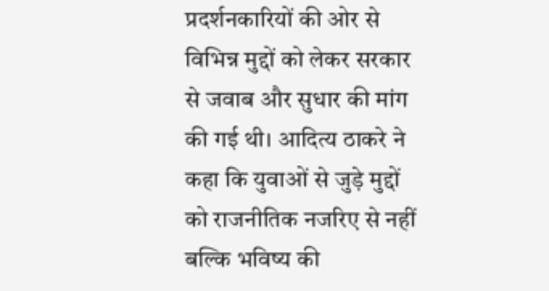प्रदर्शनकारियों की ओर से विभिन्न मुद्दों को लेकर सरकार से जवाब और सुधार की मांग की गई थी। आदित्य ठाकरे ने कहा कि युवाओं से जुड़े मुद्दों को राजनीतिक नजरिए से नहीं बल्कि भविष्य की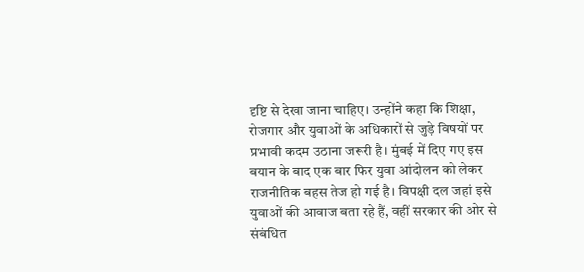दृष्टि से देखा जाना चाहिए। उन्होंने कहा कि शिक्षा, रोजगार और युवाओं के अधिकारों से जुड़े विषयों पर प्रभावी कदम उठाना जरूरी है। मुंबई में दिए गए इस बयान के बाद एक बार फिर युवा आंदोलन को लेकर राजनीतिक बहस तेज हो गई है। विपक्षी दल जहां इसे युवाओं की आवाज बता रहे हैं, वहीं सरकार की ओर से संबंधित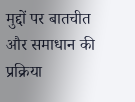मुद्दों पर बातचीत और समाधान की प्रक्रिया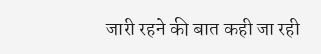जारी रहने की बात कही जा रही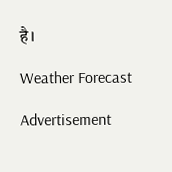है।

Weather Forecast

Advertisement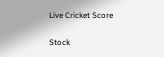Live Cricket Score

Stock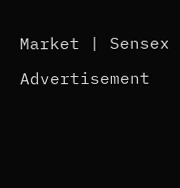Market | Sensex

Advertisement